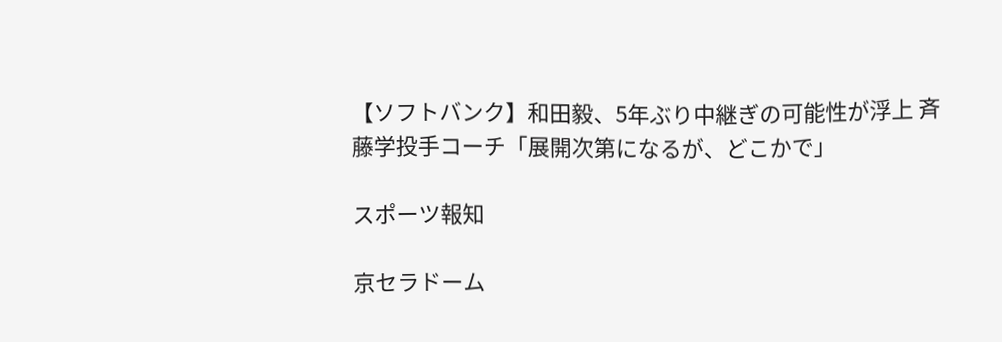【ソフトバンク】和田毅、5年ぶり中継ぎの可能性が浮上 斉藤学投手コーチ「展開次第になるが、どこかで」

スポーツ報知

京セラドーム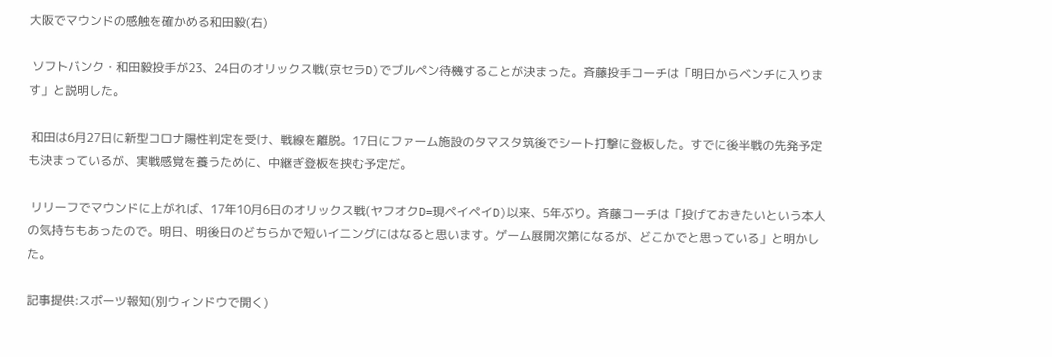大阪でマウンドの感触を確かめる和田毅(右)

 ソフトバンク・和田毅投手が23、24日のオリックス戦(京セラD)でブルペン待機することが決まった。斉藤投手コーチは「明日からベンチに入ります」と説明した。

 和田は6月27日に新型コロナ陽性判定を受け、戦線を離脱。17日にファーム施設のタマスタ筑後でシート打撃に登板した。すでに後半戦の先発予定も決まっているが、実戦感覚を養うために、中継ぎ登板を挟む予定だ。

 リリーフでマウンドに上がれば、17年10月6日のオリックス戦(ヤフオクD=現ペイペイD)以来、5年ぶり。斉藤コーチは「投げておきたいという本人の気持ちもあったので。明日、明後日のどちらかで短いイニングにはなると思います。ゲーム展開次第になるが、どこかでと思っている」と明かした。

記事提供:スポーツ報知(別ウィンドウで開く)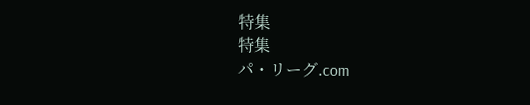特集
特集
パ・リーグ.com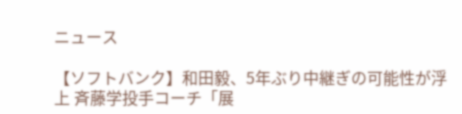ニュース

【ソフトバンク】和田毅、5年ぶり中継ぎの可能性が浮上 斉藤学投手コーチ「展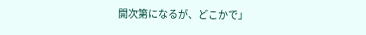開次第になるが、どこかで」